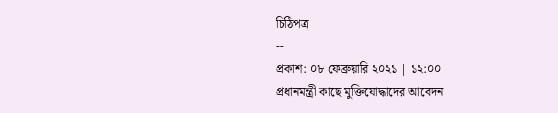চিঠিপত্র
--
প্রকাশ: ০৮ ফেব্রুয়ারি ২০২১ | ১২:০০
প্রধানমন্ত্রী কাছে মুক্তিযোদ্ধাদের আবেদন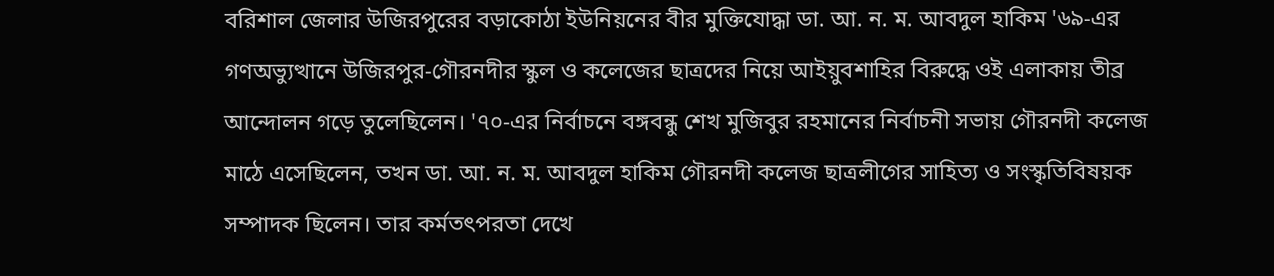বরিশাল জেলার উজিরপুরের বড়াকোঠা ইউনিয়নের বীর মুক্তিযোদ্ধা ডা. আ. ন. ম. আবদুল হাকিম '৬৯-এর গণঅভ্যুত্থানে উজিরপুর-গৌরনদীর স্কুল ও কলেজের ছাত্রদের নিয়ে আইয়ুবশাহির বিরুদ্ধে ওই এলাকায় তীব্র আন্দোলন গড়ে তুলেছিলেন। '৭০-এর নির্বাচনে বঙ্গবন্ধু শেখ মুজিবুর রহমানের নির্বাচনী সভায় গৌরনদী কলেজ মাঠে এসেছিলেন, তখন ডা. আ. ন. ম. আবদুল হাকিম গৌরনদী কলেজ ছাত্রলীগের সাহিত্য ও সংস্কৃতিবিষয়ক সম্পাদক ছিলেন। তার কর্মতৎপরতা দেখে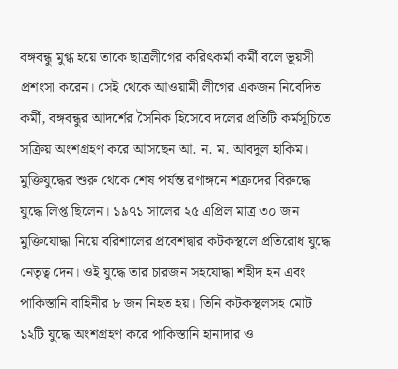বঙ্গবন্ধু মুগ্ধ হয়ে তাকে ছাত্রলীগের করিৎকর্মা কর্মী বলে ভূয়সী প্রশংসা করেন। সেই থেকে আওয়ামী লীগের একজন নিবেদিত কর্মী, বঙ্গবন্ধুর আদর্শের সৈনিক হিসেবে দলের প্রতিটি কর্মসূচিতে সক্রিয় অংশগ্রহণ করে আসছেন আ. ন. ম. আবদুল হাকিম। মুক্তিযুদ্ধের শুরু থেকে শেষ পর্যন্ত রণাঙ্গনে শত্রুদের বিরুদ্ধে যুদ্ধে লিপ্ত ছিলেন। ১৯৭১ সালের ২৫ এপ্রিল মাত্র ৩০ জন মুক্তিযোদ্ধা নিয়ে বরিশালের প্রবেশদ্বার কটকস্থলে প্রতিরোধ যুদ্ধে নেতৃত্ব দেন। ওই যুদ্ধে তার চারজন সহযোদ্ধা শহীদ হন এবং পাকিস্তানি বাহিনীর ৮ জন নিহত হয়। তিনি কটকস্থলসহ মোট ১২টি যুদ্ধে অংশগ্রহণ করে পাকিস্তানি হানাদার ও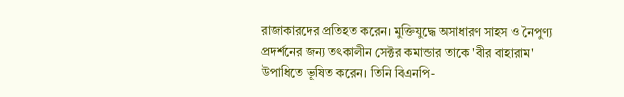রাজাকারদের প্রতিহত করেন। মুক্তিযুদ্ধে অসাধারণ সাহস ও নৈপুণ্য প্রদর্শনের জন্য তৎকালীন সেক্টর কমান্ডার তাকে 'বীর বাহারাম' উপাধিতে ভূষিত করেন। তিনি বিএনপি-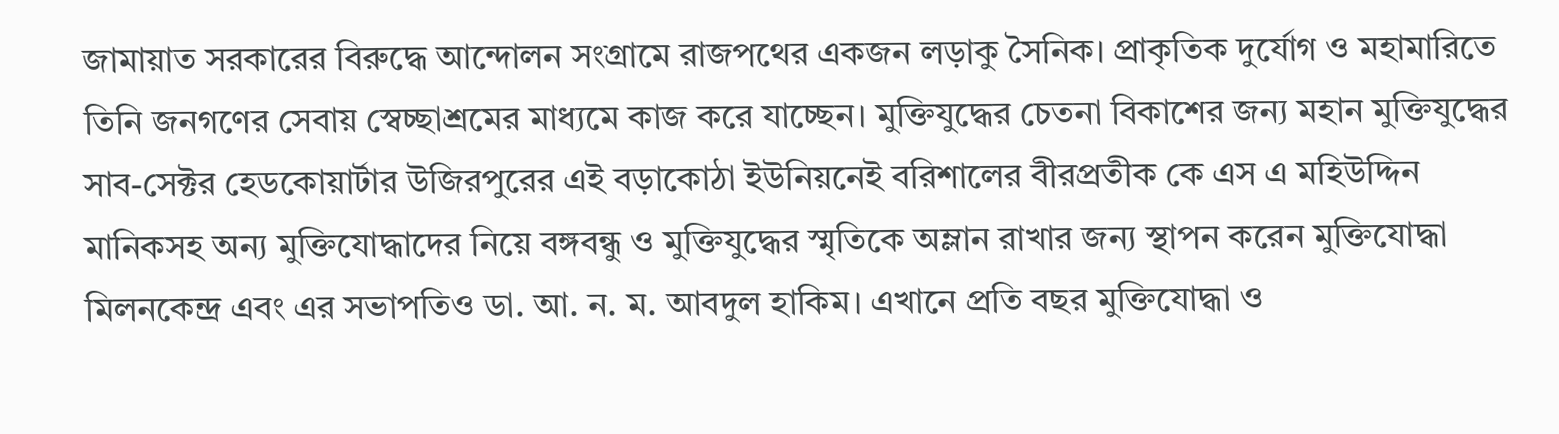জামায়াত সরকারের বিরুদ্ধে আন্দোলন সংগ্রামে রাজপথের একজন লড়াকু সৈনিক। প্রাকৃতিক দুর্যোগ ও মহামারিতে তিনি জনগণের সেবায় স্বেচ্ছাশ্রমের মাধ্যমে কাজ করে যাচ্ছেন। মুক্তিযুদ্ধের চেতনা বিকাশের জন্য মহান মুক্তিযুদ্ধের সাব-সেক্টর হেডকোয়ার্টার উজিরপুরের এই বড়াকোঠা ইউনিয়নেই বরিশালের বীরপ্রতীক কে এস এ মহিউদ্দিন মানিকসহ অন্য মুক্তিযোদ্ধাদের নিয়ে বঙ্গবন্ধু ও মুক্তিযুদ্ধের স্মৃতিকে অম্লান রাখার জন্য স্থাপন করেন মুক্তিযোদ্ধা মিলনকেন্দ্র এবং এর সভাপতিও ডা. আ. ন. ম. আবদুল হাকিম। এখানে প্রতি বছর মুক্তিযোদ্ধা ও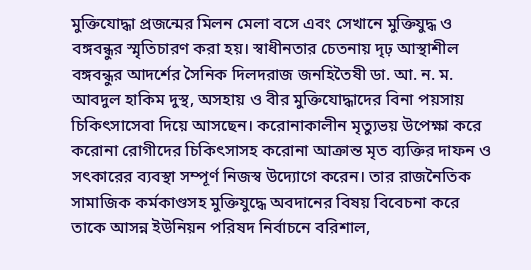মুক্তিযোদ্ধা প্রজন্মের মিলন মেলা বসে এবং সেখানে মুক্তিযুদ্ধ ও বঙ্গবন্ধুর স্মৃতিচারণ করা হয়। স্বাধীনতার চেতনায় দৃঢ় আস্থাশীল বঙ্গবন্ধুর আদর্শের সৈনিক দিলদরাজ জনহিতৈষী ডা. আ. ন. ম. আবদুল হাকিম দুস্থ, অসহায় ও বীর মুক্তিযোদ্ধাদের বিনা পয়সায় চিকিৎসাসেবা দিয়ে আসছেন। করোনাকালীন মৃত্যুভয় উপেক্ষা করে করোনা রোগীদের চিকিৎসাসহ করোনা আক্রান্ত মৃত ব্যক্তির দাফন ও সৎকারের ব্যবস্থা সম্পূর্ণ নিজস্ব উদ্যোগে করেন। তার রাজনৈতিক সামাজিক কর্মকাণ্ডসহ মুক্তিযুদ্ধে অবদানের বিষয় বিবেচনা করে তাকে আসন্ন ইউনিয়ন পরিষদ নির্বাচনে বরিশাল,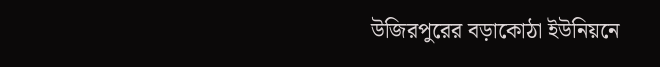উজিরপুরের বড়াকোঠা ইউনিয়নে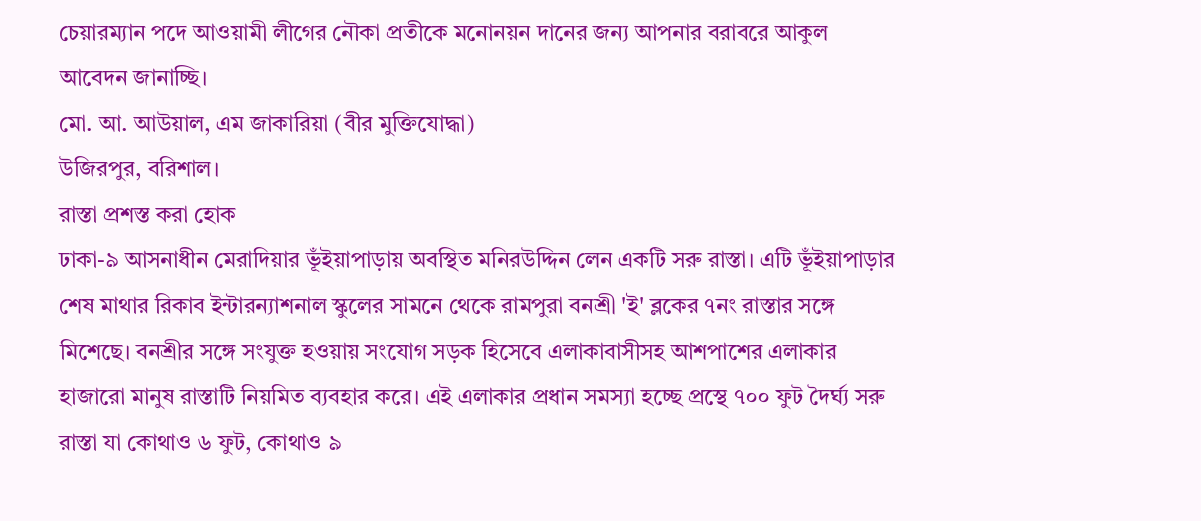চেয়ারম্যান পদে আওয়ামী লীগের নৌকা প্রতীকে মনোনয়ন দানের জন্য আপনার বরাবরে আকুল আবেদন জানাচ্ছি।
মো. আ. আউয়াল, এম জাকারিয়া (বীর মুক্তিযোদ্ধা)
উজিরপুর, বরিশাল।
রাস্তা প্রশস্ত করা হোক
ঢাকা-৯ আসনাধীন মেরাদিয়ার ভূঁইয়াপাড়ায় অবস্থিত মনিরউদ্দিন লেন একটি সরু রাস্তা। এটি ভূঁইয়াপাড়ার শেষ মাথার রিকাব ইন্টারন্যাশনাল স্কুলের সামনে থেকে রামপুরা বনশ্রী 'ই' ব্লকের ৭নং রাস্তার সঙ্গে মিশেছে। বনশ্রীর সঙ্গে সংযুক্ত হওয়ায় সংযোগ সড়ক হিসেবে এলাকাবাসীসহ আশপাশের এলাকার হাজারো মানুষ রাস্তাটি নিয়মিত ব্যবহার করে। এই এলাকার প্রধান সমস্যা হচ্ছে প্রস্থে ৭০০ ফুট দৈর্ঘ্য সরু রাস্তা যা কোথাও ৬ ফুট, কোথাও ৯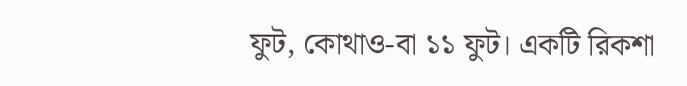ফুট, কোথাও-বা ১১ ফুট। একটি রিকশা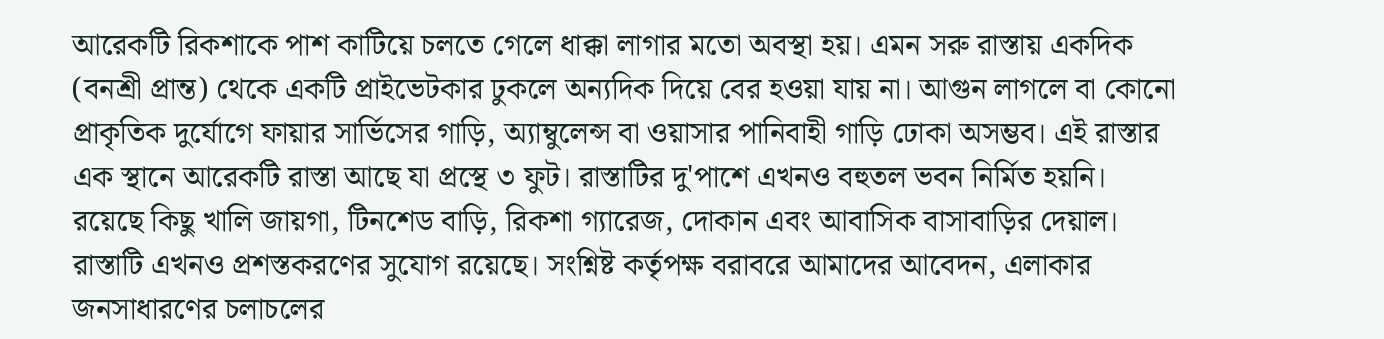আরেকটি রিকশাকে পাশ কাটিয়ে চলতে গেলে ধাক্কা লাগার মতো অবস্থা হয়। এমন সরু রাস্তায় একদিক (বনশ্রী প্রান্ত) থেকে একটি প্রাইভেটকার ঢুকলে অন্যদিক দিয়ে বের হওয়া যায় না। আগুন লাগলে বা কোনো প্রাকৃতিক দুর্যোগে ফায়ার সার্ভিসের গাড়ি, অ্যাম্বুলেন্স বা ওয়াসার পানিবাহী গাড়ি ঢোকা অসম্ভব। এই রাস্তার এক স্থানে আরেকটি রাস্তা আছে যা প্রস্থে ৩ ফুট। রাস্তাটির দু'পাশে এখনও বহুতল ভবন নির্মিত হয়নি। রয়েছে কিছু খালি জায়গা, টিনশেড বাড়ি, রিকশা গ্যারেজ, দোকান এবং আবাসিক বাসাবাড়ির দেয়াল। রাস্তাটি এখনও প্রশস্তকরণের সুযোগ রয়েছে। সংশ্নিষ্ট কর্তৃপক্ষ বরাবরে আমাদের আবেদন, এলাকার জনসাধারণের চলাচলের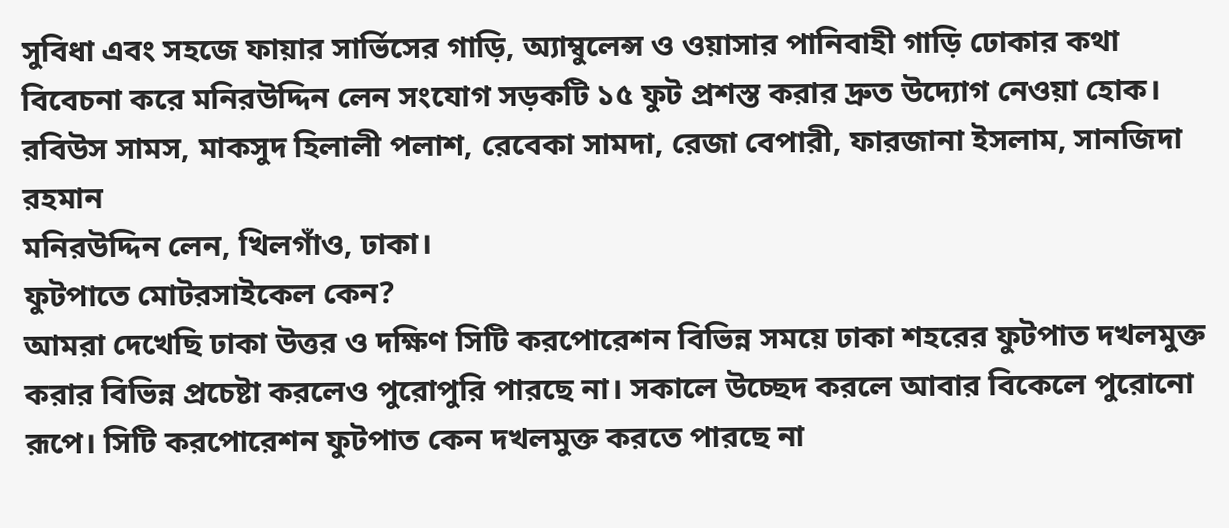সুবিধা এবং সহজে ফায়ার সার্ভিসের গাড়ি, অ্যাম্বুলেন্স ও ওয়াসার পানিবাহী গাড়ি ঢোকার কথা বিবেচনা করে মনিরউদ্দিন লেন সংযোগ সড়কটি ১৫ ফুট প্রশস্ত করার দ্রুত উদ্যোগ নেওয়া হোক।
রবিউস সামস, মাকসুদ হিলালী পলাশ, রেবেকা সামদা, রেজা বেপারী, ফারজানা ইসলাম, সানজিদা রহমান
মনিরউদ্দিন লেন, খিলগাঁও, ঢাকা।
ফুটপাতে মোটরসাইকেল কেন?
আমরা দেখেছি ঢাকা উত্তর ও দক্ষিণ সিটি করপোরেশন বিভিন্ন সময়ে ঢাকা শহরের ফুটপাত দখলমুক্ত করার বিভিন্ন প্রচেষ্টা করলেও পুরোপুরি পারছে না। সকালে উচ্ছেদ করলে আবার বিকেলে পুরোনো রূপে। সিটি করপোরেশন ফুটপাত কেন দখলমুক্ত করতে পারছে না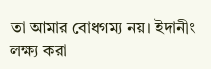তা আমার বোধগম্য নয়। ইদানীং লক্ষ্য করা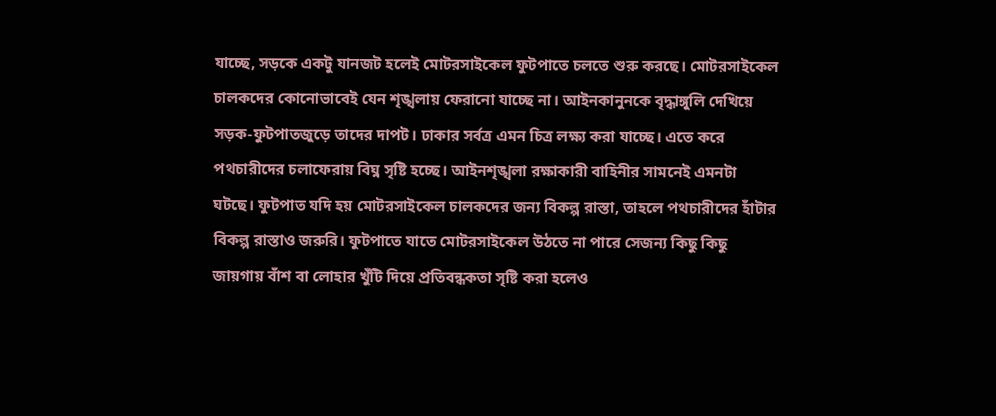যাচ্ছে, সড়কে একটু যানজট হলেই মোটরসাইকেল ফুটপাতে চলতে শুরু করছে। মোটরসাইকেল চালকদের কোনোভাবেই যেন শৃঙ্খলায় ফেরানো যাচ্ছে না। আইনকানুনকে বৃদ্ধাঙ্গুলি দেখিয়ে সড়ক-ফুটপাতজুড়ে তাদের দাপট। ঢাকার সর্বত্র এমন চিত্র লক্ষ্য করা যাচ্ছে। এতে করে পথচারীদের চলাফেরায় বিঘ্ন সৃষ্টি হচ্ছে। আইনশৃঙ্খলা রক্ষাকারী বাহিনীর সামনেই এমনটা ঘটছে। ফুটপাত যদি হয় মোটরসাইকেল চালকদের জন্য বিকল্প রাস্তা, তাহলে পথচারীদের হাঁটার বিকল্প রাস্তাও জরুরি। ফুটপাতে যাতে মোটরসাইকেল উঠতে না পারে সেজন্য কিছু কিছু জায়গায় বাঁশ বা লোহার খুঁটি দিয়ে প্রতিবন্ধকতা সৃষ্টি করা হলেও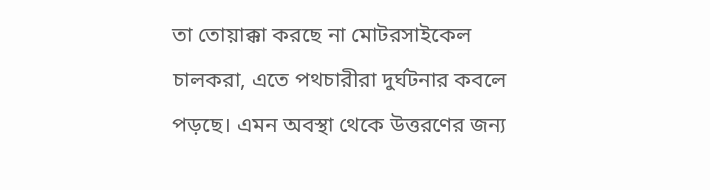তা তোয়াক্কা করছে না মোটরসাইকেল চালকরা, এতে পথচারীরা দুর্ঘটনার কবলে পড়ছে। এমন অবস্থা থেকে উত্তরণের জন্য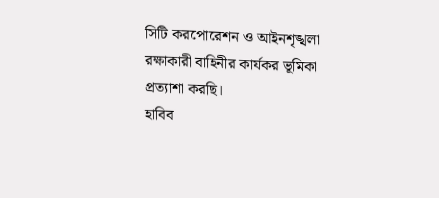সিটি করপোরেশন ও আইনশৃঙ্খলা রক্ষাকারী বাহিনীর কার্যকর ভূমিকা প্রত্যাশা করছি।
হাবিব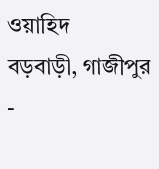ওয়াহিদ
বড়বাড়ী, গাজীপুর
-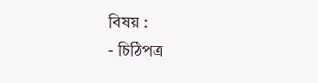বিষয় :
- চিঠিপত্র